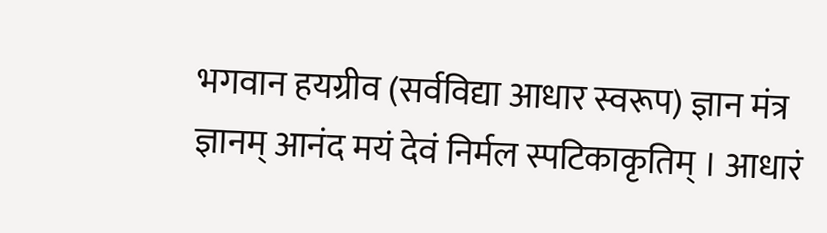भगवान हयग्रीव (सर्वविद्या आधार स्वरूप) ज्ञान मंत्र
ज्ञानम् आनंद मयं देवं निर्मल स्पटिकाकृतिम् । आधारं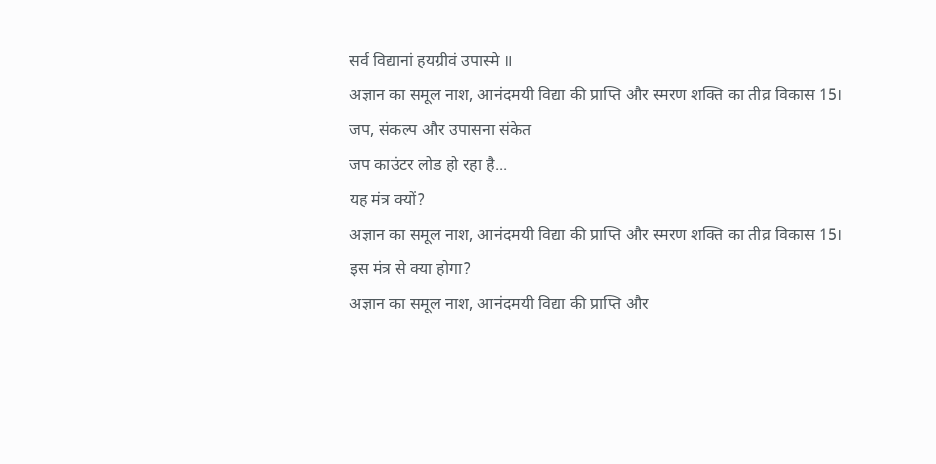सर्व विद्यानां हयग्रीवं उपास्मे ॥
अज्ञान का समूल नाश, आनंदमयी विद्या की प्राप्ति और स्मरण शक्ति का तीव्र विकास 15।
जप, संकल्प और उपासना संकेत
जप काउंटर लोड हो रहा है...
यह मंत्र क्यों?
अज्ञान का समूल नाश, आनंदमयी विद्या की प्राप्ति और स्मरण शक्ति का तीव्र विकास 15।
इस मंत्र से क्या होगा?
अज्ञान का समूल नाश, आनंदमयी विद्या की प्राप्ति और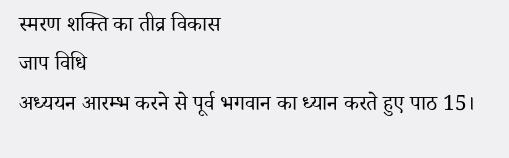स्मरण शक्ति का तीव्र विकास
जाप विधि
अध्ययन आरम्भ करने से पूर्व भगवान का ध्यान करते हुए पाठ 15।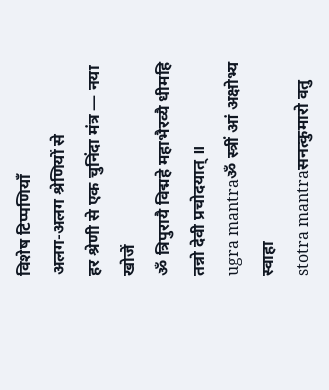विशेष टिप्पणियाँ
अलग-अलग श्रेणियों से
हर श्रेणी से एक चुनिंदा मंत्र — नया खोजें
ॐ त्रिपुरायै विद्महे महाभैरव्यै धीमहि तन्नो देवी प्रचोदयात् ॥
ugra mantraॐ स्त्रीं आं अक्षोभ्य स्वाहा
stotra mantraसनत्कुमारो वतु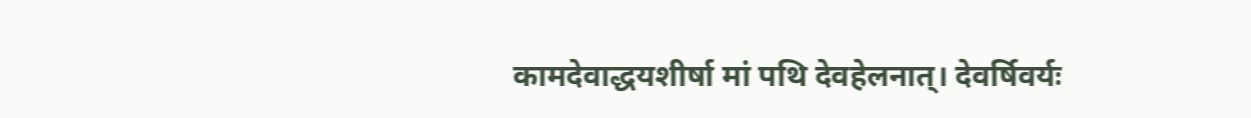कामदेवाद्धयशीर्षा मां पथि देवहेलनात्। देवर्षिवर्यः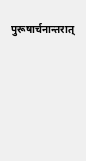पुरूषार्चनान्तरात्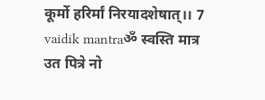कूर्मो हरिर्मां निरयादशेषात्।। 7
vaidik mantraॐ स्वस्ति मात्र उत पित्रे नो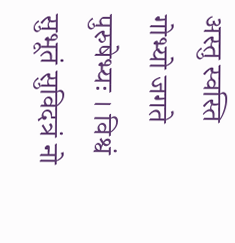अस्तु स्वस्ति गोभ्यो जगते पुरुषेभ्यः । विश्वं सुभूतं सुविदत्रं नो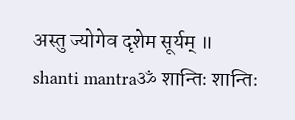अस्तु ज्योगेव दृशेम सूर्यम् ॥
shanti mantraॐ शान्तिः शान्तिः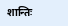शान्तिः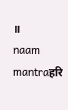॥
naam mantraहरि